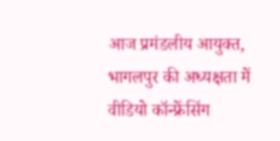आज प्रमंडलीय आयुक्त, भागलपुर की अध्यक्षता में वीडियो कॉन्फ्रेंसिंग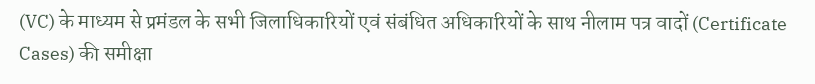(VC) के माध्यम से प्रमंडल के सभी जिलाधिकारियों एवं संबंधित अधिकारियों के साथ नीलाम पत्र वादों (Certificate Cases) की समीक्षा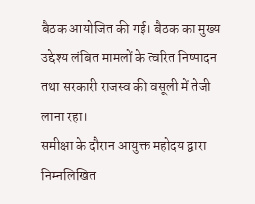बैठक आयोजित की गई। बैठक का मुख्य उद्देश्य लंबित मामलों के त्वरित निष्पादन तथा सरकारी राजस्व की वसूली में तेजी लाना रहा।
समीक्षा के दौरान आयुक्त महोदय द्वारा निम्नलिखित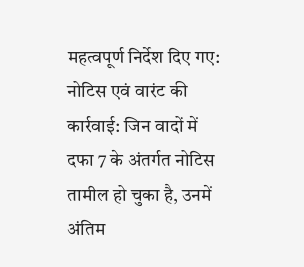महत्वपूर्ण निर्देश दिए गए:
नोटिस एवं वारंट की कार्रवाई: जिन वादों में दफा 7 के अंतर्गत नोटिस तामील हो चुका है, उनमें अंतिम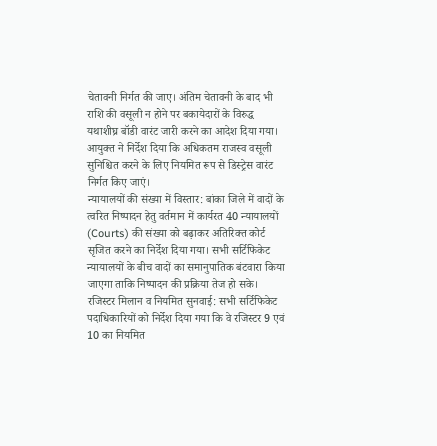चेतावनी निर्गत की जाए। अंतिम चेतावनी के बाद भी राशि की वसूली न होने पर बकायेदारों के विरुद्ध यथाशीघ्र बॉडी वारंट जारी करने का आदेश दिया गया।
आयुक्त ने निर्देश दिया कि अधिकतम राजस्व वसूली सुनिश्चित करने के लिए नियमित रूप से डिस्ट्रेस वारंट निर्गत किए जाएं।
न्यायालयों की संख्या में विस्तार: बांका जिले में वादों के त्वरित निष्पादन हेतु वर्तमान में कार्यरत 40 न्यायालयों (Courts) की संख्या को बढ़ाकर अतिरिक्त कोर्ट सृजित करने का निर्देश दिया गया। सभी सर्टिफिकेट न्यायालयों के बीच वादों का समानुपातिक बंटवारा किया जाएगा ताकि निष्पादन की प्रक्रिया तेज हो सके।
रजिस्टर मिलान व नियमित सुनवाई: सभी सर्टिफिकेट पदाधिकारियों को निर्देश दिया गया कि वे रजिस्टर 9 एवं 10 का नियमित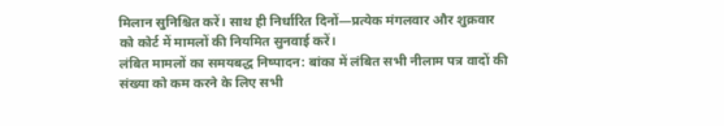मिलान सुनिश्चित करें। साथ ही निर्धारित दिनों—प्रत्येक मंगलवार और शुक्रवार को कोर्ट में मामलों की नियमित सुनवाई करें।
लंबित मामलों का समयबद्ध निष्पादन: बांका में लंबित सभी नीलाम पत्र वादों की संख्या को कम करने के लिए सभी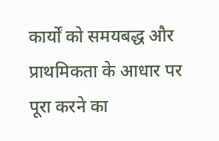कार्यों को समयबद्ध और प्राथमिकता के आधार पर पूरा करने का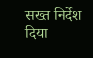सख्त निर्देश दिया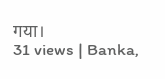गया।
31 views | Banka,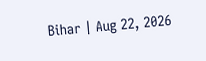Bihar | Aug 22, 2026